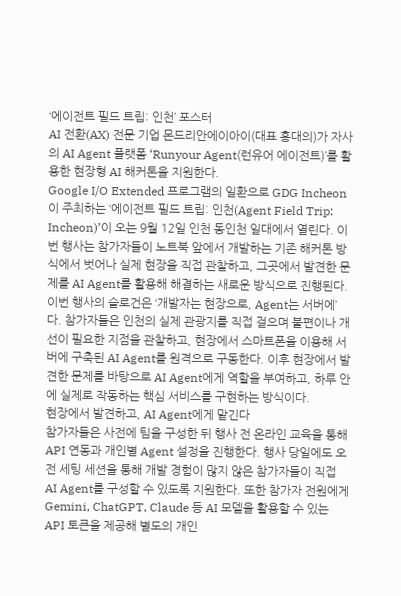‘에이전트 필드 트립: 인천’ 포스터
AI 전환(AX) 전문 기업 몬드리안에이아이(대표 홍대의)가 자사의 AI Agent 플랫폼 ‘Runyour Agent(런유어 에이전트)’를 활용한 현장형 AI 해커톤을 지원한다.
Google I/O Extended 프로그램의 일환으로 GDG Incheon이 주최하는 ‘에이전트 필드 트립: 인천(Agent Field Trip: Incheon)’이 오는 9월 12일 인천 동인천 일대에서 열린다. 이번 행사는 참가자들이 노트북 앞에서 개발하는 기존 해커톤 방식에서 벗어나 실제 현장을 직접 관찰하고, 그곳에서 발견한 문제를 AI Agent를 활용해 해결하는 새로운 방식으로 진행된다.
이번 행사의 슬로건은 ‘개발자는 현장으로, Agent는 서버에’다. 참가자들은 인천의 실제 관광지를 직접 걸으며 불편이나 개선이 필요한 지점을 관찰하고, 현장에서 스마트폰을 이용해 서버에 구축된 AI Agent를 원격으로 구동한다. 이후 현장에서 발견한 문제를 바탕으로 AI Agent에게 역할을 부여하고, 하루 안에 실제로 작동하는 핵심 서비스를 구현하는 방식이다.
현장에서 발견하고, AI Agent에게 맡긴다
참가자들은 사전에 팀을 구성한 뒤 행사 전 온라인 교육을 통해 API 연동과 개인별 Agent 설정을 진행한다. 행사 당일에도 오전 세팅 세션을 통해 개발 경험이 많지 않은 참가자들이 직접 AI Agent를 구성할 수 있도록 지원한다. 또한 참가자 전원에게 Gemini, ChatGPT, Claude 등 AI 모델을 활용할 수 있는 API 토큰을 제공해 별도의 개인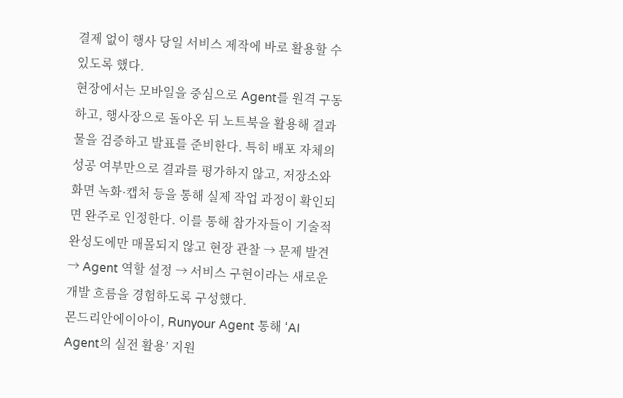결제 없이 행사 당일 서비스 제작에 바로 활용할 수 있도록 했다.
현장에서는 모바일을 중심으로 Agent를 원격 구동하고, 행사장으로 돌아온 뒤 노트북을 활용해 결과물을 검증하고 발표를 준비한다. 특히 배포 자체의 성공 여부만으로 결과를 평가하지 않고, 저장소와 화면 녹화·캡처 등을 통해 실제 작업 과정이 확인되면 완주로 인정한다. 이를 통해 참가자들이 기술적 완성도에만 매몰되지 않고 현장 관찰 → 문제 발견 → Agent 역할 설정 → 서비스 구현이라는 새로운 개발 흐름을 경험하도록 구성했다.
몬드리안에이아이, Runyour Agent 통해 ‘AI Agent의 실전 활용’ 지원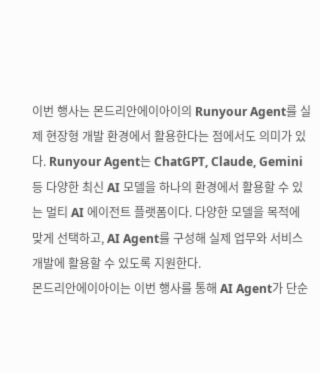이번 행사는 몬드리안에이아이의 Runyour Agent를 실제 현장형 개발 환경에서 활용한다는 점에서도 의미가 있다. Runyour Agent는 ChatGPT, Claude, Gemini 등 다양한 최신 AI 모델을 하나의 환경에서 활용할 수 있는 멀티 AI 에이전트 플랫폼이다. 다양한 모델을 목적에 맞게 선택하고, AI Agent를 구성해 실제 업무와 서비스 개발에 활용할 수 있도록 지원한다.
몬드리안에이아이는 이번 행사를 통해 AI Agent가 단순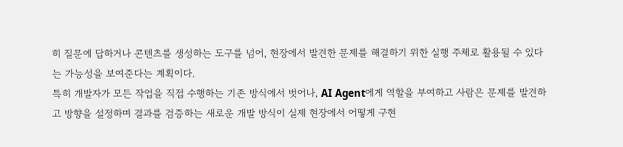히 질문에 답하거나 콘텐츠를 생성하는 도구를 넘어, 현장에서 발견한 문제를 해결하기 위한 실행 주체로 활용될 수 있다는 가능성을 보여준다는 계획이다.
특히 개발자가 모든 작업을 직접 수행하는 기존 방식에서 벗어나, AI Agent에게 역할을 부여하고 사람은 문제를 발견하고 방향을 설정하며 결과를 검증하는 새로운 개발 방식이 실제 현장에서 어떻게 구현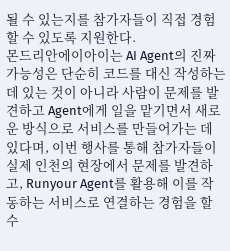될 수 있는지를 참가자들이 직접 경험할 수 있도록 지원한다.
몬드리안에이아이는 AI Agent의 진짜 가능성은 단순히 코드를 대신 작성하는 데 있는 것이 아니라 사람이 문제를 발견하고 Agent에게 일을 맡기면서 새로운 방식으로 서비스를 만들어가는 데 있다며, 이번 행사를 통해 참가자들이 실제 인천의 현장에서 문제를 발견하고, Runyour Agent를 활용해 이를 작동하는 서비스로 연결하는 경험을 할 수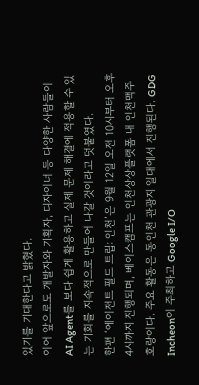있기를 기대한다고 밝혔다.
이어 앞으로도 개발자와 기획자, 디자이너 등 다양한 사람들이 AI Agent를 보다 쉽게 활용하고 실제 문제 해결에 적용할 수 있는 기회를 지속적으로 만들어 나갈 것이라고 덧붙였다.
한편 ‘에이전트 필드 트립: 인천’은 9월 12일 오전 10시부터 오후 4시까지 진행되며, 베이스캠프는 인천상상플랫폼 내 인천맥주 호랑이다. 주요 활동은 동인천 관광지 일대에서 진행된다. GDG Incheon이 주최하고 Google I/O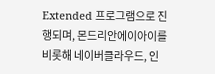Extended 프로그램으로 진행되며, 몬드리안에이아이를 비롯해 네이버클라우드, 인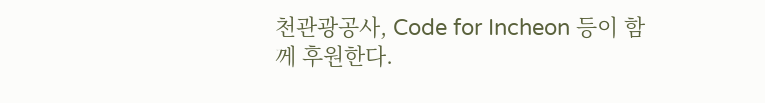천관광공사, Code for Incheon 등이 함께 후원한다.